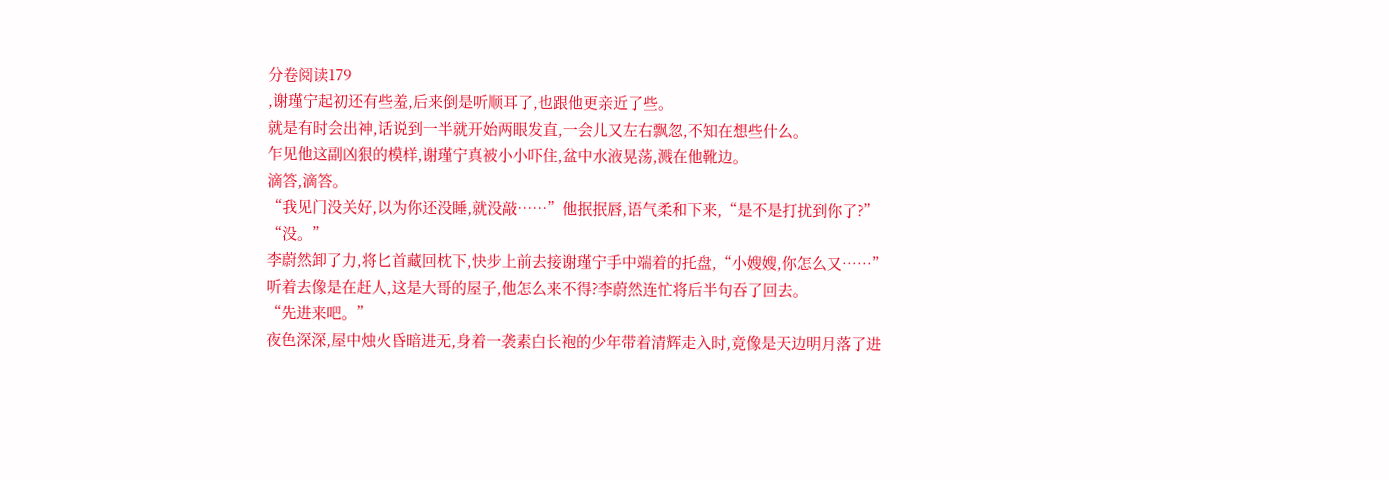分卷阅读179
,谢瑾宁起初还有些羞,后来倒是听顺耳了,也跟他更亲近了些。
就是有时会出神,话说到一半就开始两眼发直,一会儿又左右飘忽,不知在想些什么。
乍见他这副凶狠的模样,谢瑾宁真被小小吓住,盆中水液晃荡,溅在他靴边。
滴答,滴答。
“我见门没关好,以为你还没睡,就没敲……”他抿抿唇,语气柔和下来,“是不是打扰到你了?”
“没。”
李蔚然卸了力,将匕首藏回枕下,快步上前去接谢瑾宁手中端着的托盘,“小嫂嫂,你怎么又……”
听着去像是在赶人,这是大哥的屋子,他怎么来不得?李蔚然连忙将后半句吞了回去。
“先进来吧。”
夜色深深,屋中烛火昏暗进无,身着一袭素白长袍的少年带着清辉走入时,竟像是天边明月落了进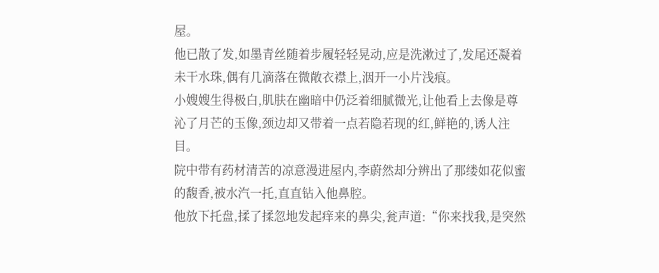屋。
他已散了发,如墨青丝随着步履轻轻晃动,应是洗漱过了,发尾还凝着未干水珠,偶有几滴落在微敞衣襟上,洇开一小片浅痕。
小嫂嫂生得极白,肌肤在幽暗中仍泛着细腻微光,让他看上去像是尊沁了月芒的玉像,颈边却又带着一点若隐若现的红,鲜艳的,诱人注目。
院中带有药材清苦的凉意漫进屋内,李蔚然却分辨出了那缕如花似蜜的馥香,被水汽一托,直直钻入他鼻腔。
他放下托盘,揉了揉忽地发起痒来的鼻尖,瓮声道:“你来找我,是突然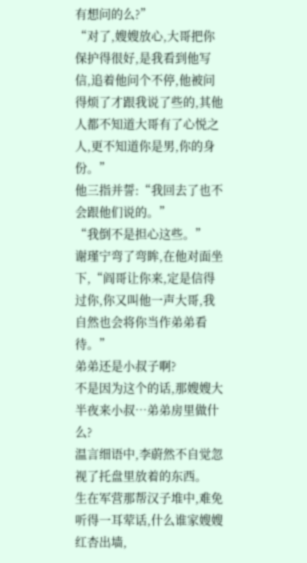有想问的么?”
“对了,嫂嫂放心,大哥把你保护得很好,是我看到他写信,追着他问个不停,他被问得烦了才跟我说了些的,其他人都不知道大哥有了心悦之人,更不知道你是男,你的身份。”
他三指并誓:“我回去了也不会跟他们说的。”
“我倒不是担心这些。”
谢瑾宁弯了弯眸,在他对面坐下,“阎哥让你来,定是信得过你,你又叫他一声大哥,我自然也会将你当作弟弟看待。”
弟弟还是小叔子啊?
不是因为这个的话,那嫂嫂大半夜来小叔…弟弟房里做什么?
温言细语中,李蔚然不自觉忽视了托盘里放着的东西。
生在军营那帮汉子堆中,难免听得一耳荤话,什么谁家嫂嫂红杏出墙,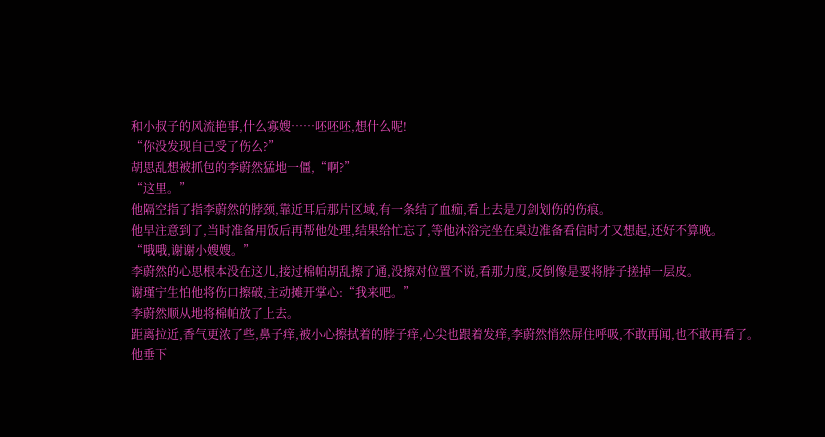和小叔子的风流艳事,什么寡嫂……呸呸呸,想什么呢!
“你没发现自己受了伤么?”
胡思乱想被抓包的李蔚然猛地一僵,“啊?”
“这里。”
他隔空指了指李蔚然的脖颈,靠近耳后那片区域,有一条结了血痂,看上去是刀剑划伤的伤痕。
他早注意到了,当时准备用饭后再帮他处理,结果给忙忘了,等他沐浴完坐在桌边准备看信时才又想起,还好不算晚。
“哦哦,谢谢小嫂嫂。”
李蔚然的心思根本没在这儿,接过棉帕胡乱擦了通,没擦对位置不说,看那力度,反倒像是要将脖子搓掉一层皮。
谢瑾宁生怕他将伤口擦破,主动摊开掌心:“我来吧。”
李蔚然顺从地将棉帕放了上去。
距离拉近,香气更浓了些,鼻子痒,被小心擦拭着的脖子痒,心尖也跟着发痒,李蔚然悄然屏住呼吸,不敢再闻,也不敢再看了。
他垂下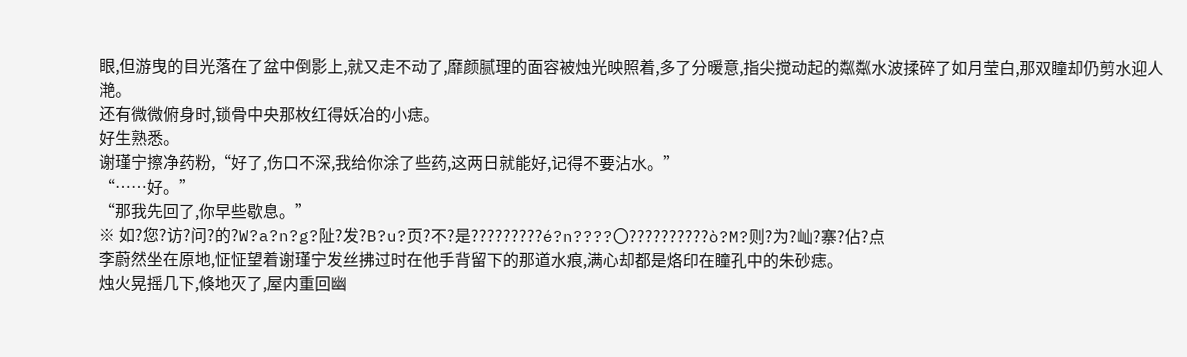眼,但游曳的目光落在了盆中倒影上,就又走不动了,靡颜腻理的面容被烛光映照着,多了分暖意,指尖搅动起的粼粼水波揉碎了如月莹白,那双瞳却仍剪水迎人滟。
还有微微俯身时,锁骨中央那枚红得妖冶的小痣。
好生熟悉。
谢瑾宁擦净药粉,“好了,伤口不深,我给你涂了些药,这两日就能好,记得不要沾水。”
“……好。”
“那我先回了,你早些歇息。”
※ 如?您?访?问?的?W?a?n?g?阯?发?B?u?页?不?是?????????é?n????〇??????????ò?M?则?为?屾?寨?佔?点
李蔚然坐在原地,怔怔望着谢瑾宁发丝拂过时在他手背留下的那道水痕,满心却都是烙印在瞳孔中的朱砂痣。
烛火晃摇几下,倏地灭了,屋内重回幽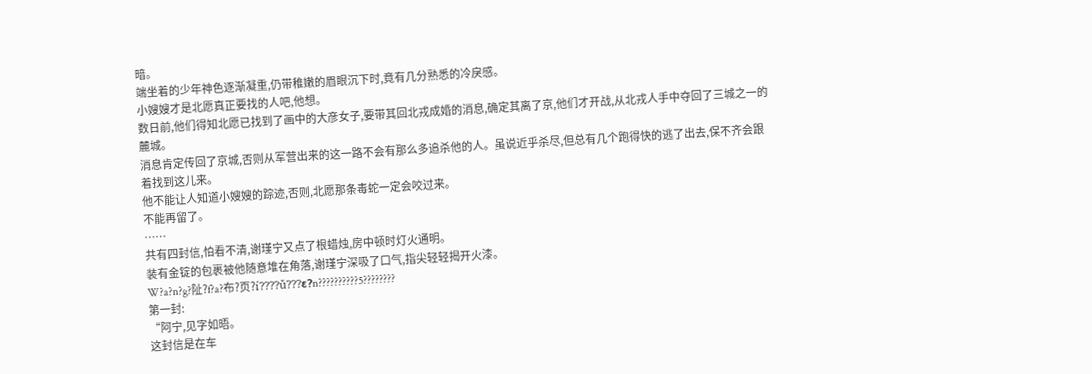暗。
端坐着的少年神色逐渐凝重,仍带稚嫩的眉眼沉下时,竟有几分熟悉的冷戾感。
小嫂嫂才是北愿真正要找的人吧,他想。
数日前,他们得知北愿已找到了画中的大彦女子,要带其回北戎成婚的消息,确定其离了京,他们才开战,从北戎人手中夺回了三城之一的麓城。
消息肯定传回了京城,否则从军营出来的这一路不会有那么多追杀他的人。虽说近乎杀尽,但总有几个跑得快的逃了出去,保不齐会跟着找到这儿来。
他不能让人知道小嫂嫂的踪迹,否则,北愿那条毒蛇一定会咬过来。
不能再留了。
……
共有四封信,怕看不清,谢瑾宁又点了根蜡烛,房中顿时灯火通明。
装有金锭的包裹被他随意堆在角落,谢瑾宁深吸了口气,指尖轻轻揭开火漆。
W?a?n?g?阯?f?a?布?页?í????ǔ???ε?n??????????5????????
第一封:
“阿宁,见字如晤。
这封信是在车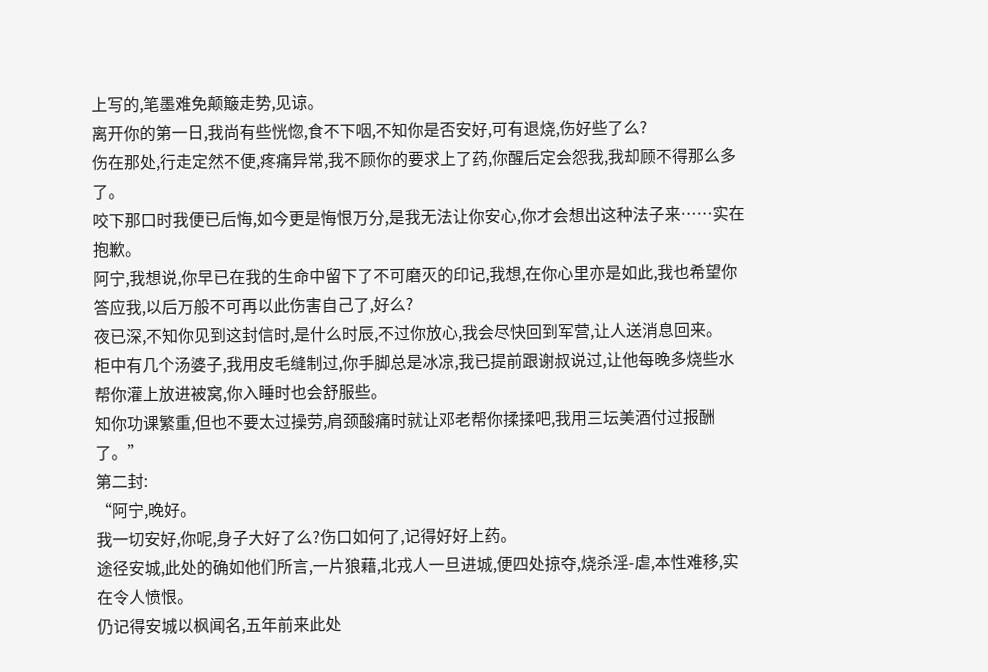上写的,笔墨难免颠簸走势,见谅。
离开你的第一日,我尚有些恍惚,食不下咽,不知你是否安好,可有退烧,伤好些了么?
伤在那处,行走定然不便,疼痛异常,我不顾你的要求上了药,你醒后定会怨我,我却顾不得那么多了。
咬下那口时我便已后悔,如今更是悔恨万分,是我无法让你安心,你才会想出这种法子来……实在抱歉。
阿宁,我想说,你早已在我的生命中留下了不可磨灭的印记,我想,在你心里亦是如此,我也希望你答应我,以后万般不可再以此伤害自己了,好么?
夜已深,不知你见到这封信时,是什么时辰,不过你放心,我会尽快回到军营,让人送消息回来。
柜中有几个汤婆子,我用皮毛缝制过,你手脚总是冰凉,我已提前跟谢叔说过,让他每晚多烧些水帮你灌上放进被窝,你入睡时也会舒服些。
知你功课繁重,但也不要太过操劳,肩颈酸痛时就让邓老帮你揉揉吧,我用三坛美酒付过报酬了。”
第二封:
“阿宁,晚好。
我一切安好,你呢,身子大好了么?伤口如何了,记得好好上药。
途径安城,此处的确如他们所言,一片狼藉,北戎人一旦进城,便四处掠夺,烧杀淫-虐,本性难移,实在令人愤恨。
仍记得安城以枫闻名,五年前来此处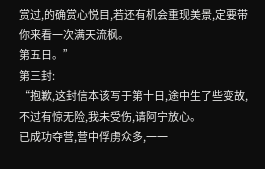赏过,的确赏心悦目,若还有机会重现美景,定要带你来看一次满天流枫。
第五日。”
第三封:
“抱歉,这封信本该写于第十日,途中生了些变故,不过有惊无险,我未受伤,请阿宁放心。
已成功夺营,营中俘虏众多,一一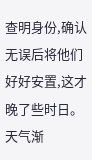查明身份,确认无误后将他们好好安置,这才晚了些时日。
天气渐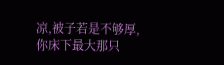凉,被子若是不够厚,你床下最大那只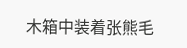木箱中装着张熊毛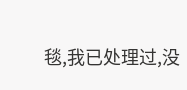毯,我已处理过,没